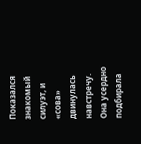Показался знакомый силуэт, и «сова» двинулась навстречу. Она усердно подбирала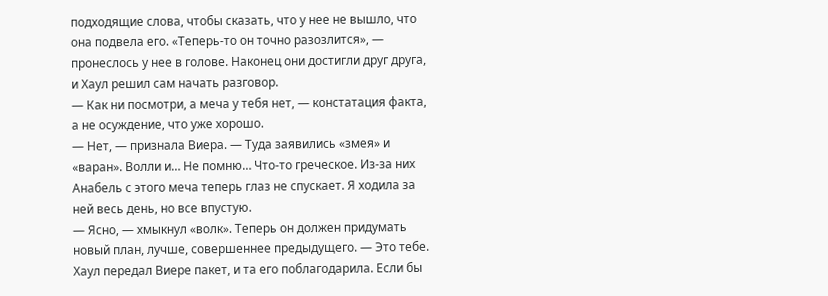подходящие слова, чтобы сказать, что у нее не вышло, что она подвела его. «Теперь-то он точно разозлится», — пронеслось у нее в голове. Наконец они достигли друг друга, и Хаул решил сам начать разговор.
— Как ни посмотри, а меча у тебя нет, — констатация факта, а не осуждение, что уже хорошо.
— Нет, — признала Виера. — Туда заявились «змея» и «варан». Волли и… Не помню… Что-то греческое. Из-за них Анабель с этого меча теперь глаз не спускает. Я ходила за ней весь день, но все впустую.
— Ясно, — хмыкнул «волк». Теперь он должен придумать новый план, лучше, совершеннее предыдущего. — Это тебе.
Хаул передал Виере пакет, и та его поблагодарила. Если бы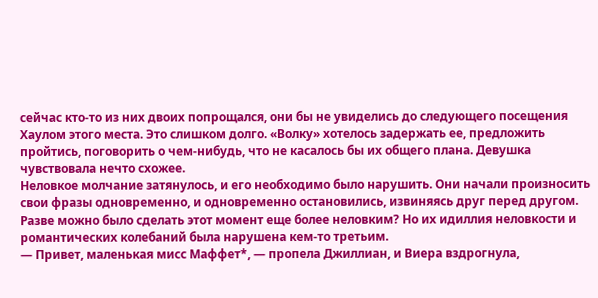сейчас кто-то из них двоих попрощался, они бы не увиделись до следующего посещения Хаулом этого места. Это слишком долго. «Волку» хотелось задержать ее, предложить пройтись, поговорить о чем-нибудь, что не касалось бы их общего плана. Девушка чувствовала нечто схожее.
Неловкое молчание затянулось, и его необходимо было нарушить. Они начали произносить свои фразы одновременно, и одновременно остановились, извиняясь друг перед другом. Разве можно было сделать этот момент еще более неловким? Но их идиллия неловкости и романтических колебаний была нарушена кем-то третьим.
— Привет, маленькая мисс Маффет*, — пропела Джиллиан, и Виера вздрогнула,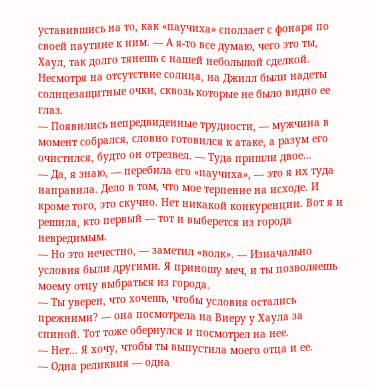уставившись на то, как «паучиха» сползает с фонаря по своей паутине к ним. — А я-то все думаю, чего это ты, Хаул, так долго тянешь с нашей небольшой сделкой.
Несмотря на отсутствие солнца, на Джилл были надеты солнцезащитные очки, сквозь которые не было видно ее глаз.
— Появились непредвиденные трудности, — мужчина в момент собрался, словно готовился к атаке, а разум его очистился, будто он отрезвел. — Туда пришли двое…
— Да, я знаю, — перебила его «паучиха», — это я их туда направила. Дело в том, что мое терпение на исходе. И кроме того, это скучно. Нет никакой конкуренции. Вот я и решила, кто первый — тот и выберется из города невредимым.
— Но это нечестно, — заметил «волк». — Изначально условия были другими. Я приношу меч, и ты позволяешь моему отцу выбраться из города.
— Ты уверен, что хочешь, чтобы условия остались прежними? — она посмотрела на Виеру у Хаула за спиной. Тот тоже обернулся и посмотрел на нее.
— Нет… Я хочу, чтобы ты выпустила моего отца и ее.
— Одна реликвия — одна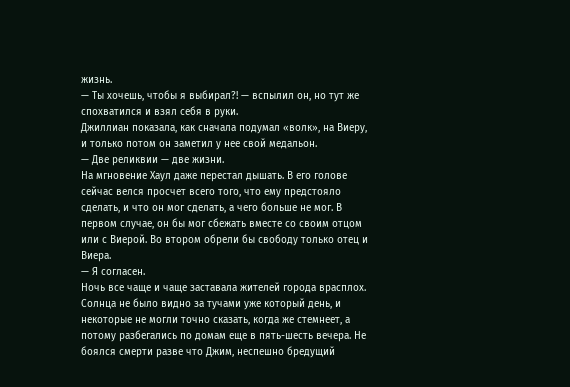жизнь.
— Ты хочешь, чтобы я выбирал?! — вспылил он, но тут же спохватился и взял себя в руки.
Джиллиан показала, как сначала подумал «волк», на Виеру, и только потом он заметил у нее свой медальон.
— Две реликвии — две жизни.
На мгновение Хаул даже перестал дышать. В его голове сейчас велся просчет всего того, что ему предстояло сделать, и что он мог сделать, а чего больше не мог. В первом случае, он бы мог сбежать вместе со своим отцом или с Виерой. Во втором обрели бы свободу только отец и Виера.
— Я согласен.
Ночь все чаще и чаще заставала жителей города врасплох. Солнца не было видно за тучами уже который день, и некоторые не могли точно сказать, когда же стемнеет, а потому разбегались по домам еще в пять-шесть вечера. Не боялся смерти разве что Джим, неспешно бредущий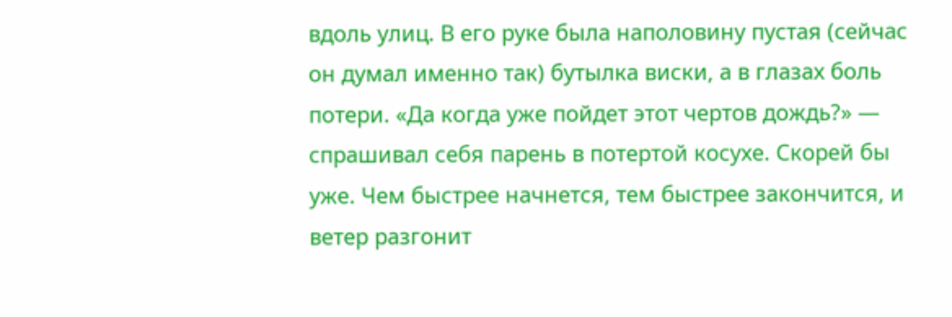вдоль улиц. В его руке была наполовину пустая (сейчас он думал именно так) бутылка виски, а в глазах боль потери. «Да когда уже пойдет этот чертов дождь?» — спрашивал себя парень в потертой косухе. Скорей бы уже. Чем быстрее начнется, тем быстрее закончится, и ветер разгонит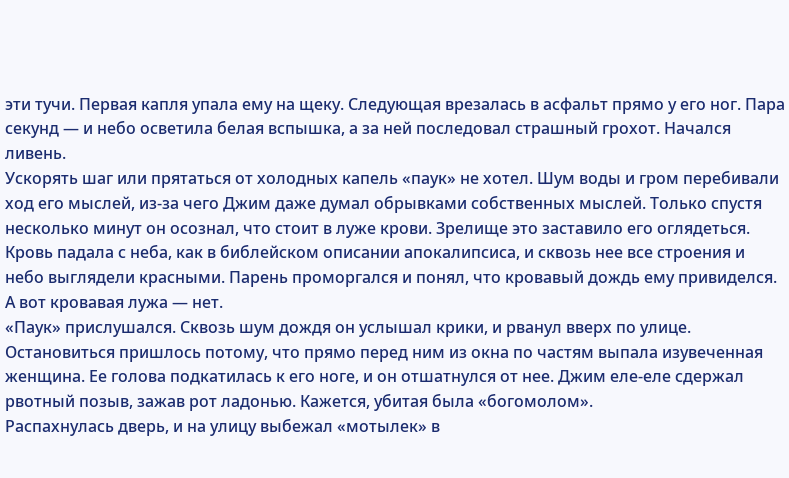эти тучи. Первая капля упала ему на щеку. Следующая врезалась в асфальт прямо у его ног. Пара секунд — и небо осветила белая вспышка, а за ней последовал страшный грохот. Начался ливень.
Ускорять шаг или прятаться от холодных капель «паук» не хотел. Шум воды и гром перебивали ход его мыслей, из-за чего Джим даже думал обрывками собственных мыслей. Только спустя несколько минут он осознал, что стоит в луже крови. Зрелище это заставило его оглядеться. Кровь падала с неба, как в библейском описании апокалипсиса, и сквозь нее все строения и небо выглядели красными. Парень проморгался и понял, что кровавый дождь ему привиделся. А вот кровавая лужа — нет.
«Паук» прислушался. Сквозь шум дождя он услышал крики, и рванул вверх по улице. Остановиться пришлось потому, что прямо перед ним из окна по частям выпала изувеченная женщина. Ее голова подкатилась к его ноге, и он отшатнулся от нее. Джим еле-еле сдержал рвотный позыв, зажав рот ладонью. Кажется, убитая была «богомолом».
Распахнулась дверь, и на улицу выбежал «мотылек» в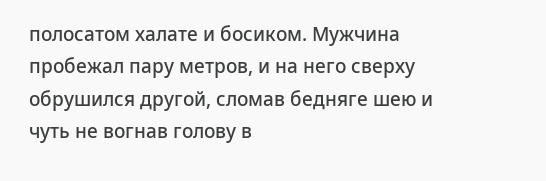полосатом халате и босиком. Мужчина пробежал пару метров, и на него сверху обрушился другой, сломав бедняге шею и чуть не вогнав голову в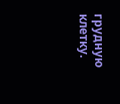грудную клетку.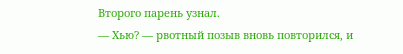Второго парень узнал.
— Хью? — рвотный позыв вновь повторился, и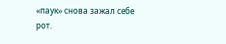«паук» снова зажал себе рот.